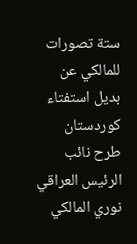ستة تصورات للمالكي عن بديل استفتاء كوردستان
طرح نائب الرئيس العراقي نوري المالكي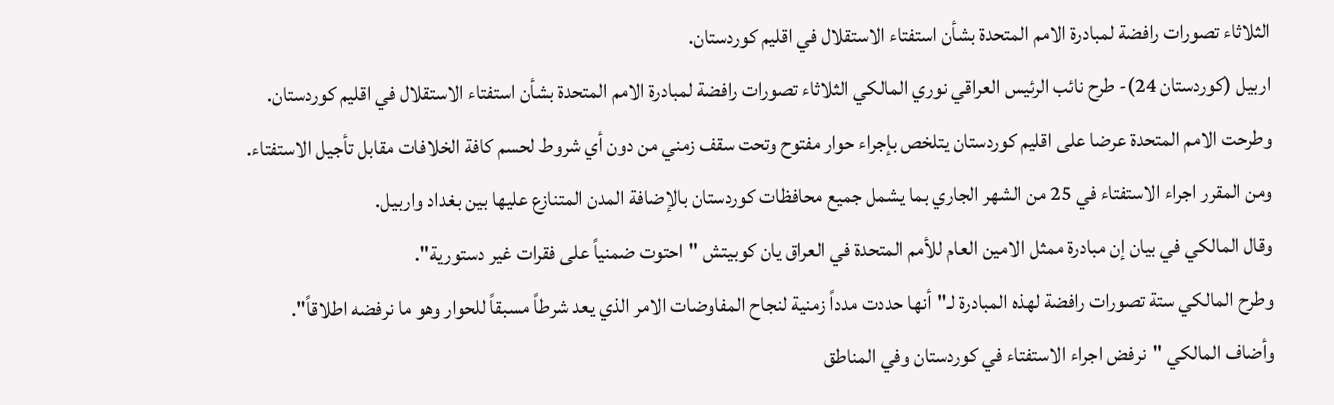الثلاثاء تصورات رافضة لمبادرة الامم المتحدة بشأن استفتاء الاستقلال في اقليم كوردستان.
اربيل (كوردستان 24)- طرح نائب الرئيس العراقي نوري المالكي الثلاثاء تصورات رافضة لمبادرة الامم المتحدة بشأن استفتاء الاستقلال في اقليم كوردستان.
وطرحت الامم المتحدة عرضا على اقليم كوردستان يتلخص بإجراء حوار مفتوح وتحت سقف زمني من دون أي شروط لحسم كافة الخلافات مقابل تأجيل الاستفتاء.
ومن المقرر اجراء الاستفتاء في 25 من الشهر الجاري بما يشمل جميع محافظات كوردستان بالإضافة المدن المتنازع عليها بين بغداد واربيل.
وقال المالكي في بيان إن مبادرة ممثل الامين العام للأمم المتحدة في العراق يان كوبيتش "احتوت ضمنياً على فقرات غير دستورية".
وطرح المالكي ستة تصورات رافضة لهذه المبادرة لـ"أنها حددت مدداً زمنية لنجاح المفاوضات الامر الذي يعد شرطاً مسبقاً للحوار وهو ما نرفضه اطلاقاً".
وأضاف المالكي "نرفض اجراء الاستفتاء في كوردستان وفي المناطق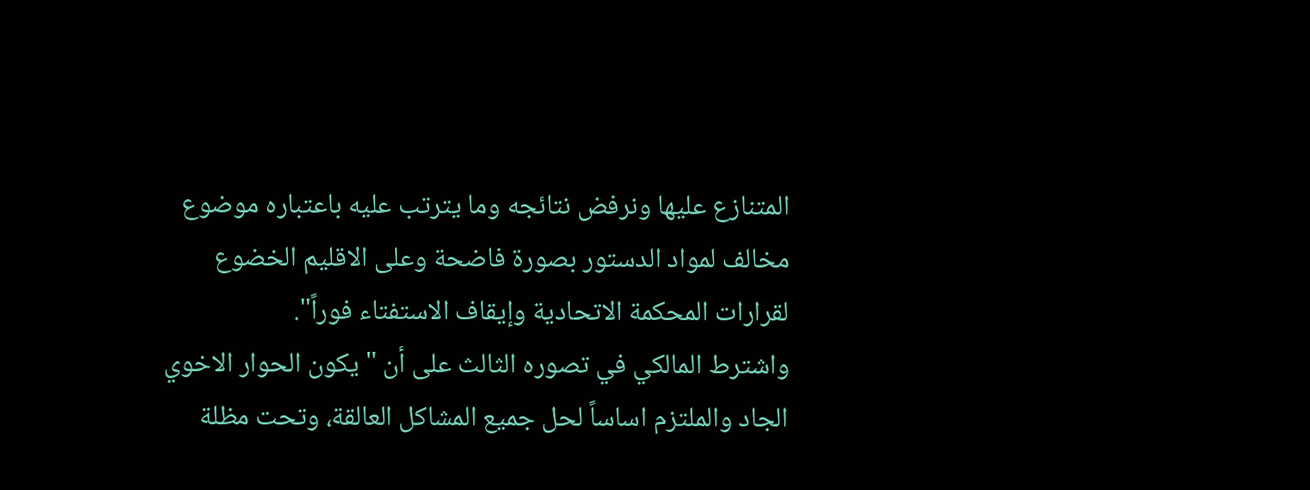المتنازع عليها ونرفض نتائجه وما يترتب عليه باعتباره موضوع مخالف لمواد الدستور بصورة فاضحة وعلى الاقليم الخضوع لقرارات المحكمة الاتحادية وإيقاف الاستفتاء فوراً".
واشترط المالكي في تصوره الثالث على أن "يكون الحوار الاخوي الجاد والملتزم اساساً لحل جميع المشاكل العالقة، وتحت مظلة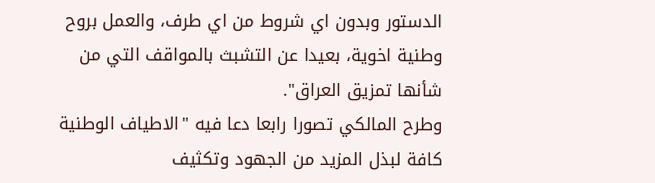الدستور وبدون اي شروط من اي طرف، والعمل بروح وطنية اخوية، بعيدا عن التشبث بالمواقف التي من شأنها تمزيق العراق".
وطرح المالكي تصورا رابعا دعا فيه "الاطياف الوطنية كافة لبذل المزيد من الجهود وتكثيف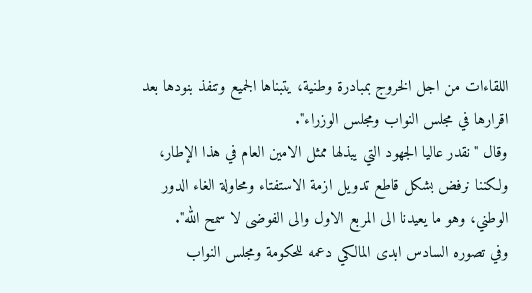اللقاءات من اجل الخروج بمبادرة وطنية، يتبناها الجميع وتنفذ بنودها بعد اقرارها في مجلس النواب ومجلس الوزراء".
وقال "نقدر عاليا الجهود التي يبذلها ممثل الامين العام في هذا الإطار، ولكننا نرفض بشكل قاطع تدويل ازمة الاستفتاء ومحاولة الغاء الدور الوطني، وهو ما يعيدنا الى المربع الاول والى الفوضى لا سمح الله".
وفي تصوره السادس ابدى المالكي دعمه للحكومة ومجلس النواب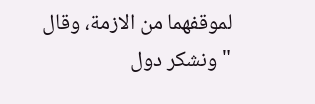لموقفهما من الازمة، وقال "ونشكر دول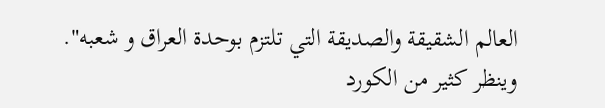العالم الشقيقة والصديقة التي تلتزم بوحدة العراق و شعبه".
وينظر كثير من الكورد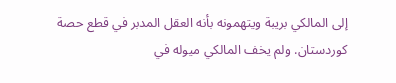إلى المالكي بريبة ويتهمونه بأنه العقل المدبر في قطع حصة كوردستان. ولم يخف المالكي ميوله في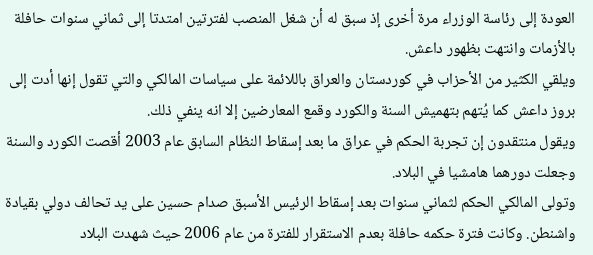العودة إلى رئاسة الوزراء مرة أخرى إذ سبق له أن شغل المنصب لفترتين امتدتا إلى ثماني سنوات حافلة بالأزمات وانتهت بظهور داعش.
ويلقي الكثير من الأحزاب في كوردستان والعراق باللائمة على سياسات المالكي والتي تقول إنها أدت إلى بروز داعش كما يُتهم بتهميش السنة والكورد وقمع المعارضين إلا انه ينفي ذلك.
ويقول منتقدون إن تجربة الحكم في عراق ما بعد إسقاط النظام السابق عام 2003 أقصت الكورد والسنة وجعلت دورهما هامشيا في البلاد.
وتولى المالكي الحكم لثماني سنوات بعد إسقاط الرئيس الأسبق صدام حسين على يد تحالف دولي بقيادة واشنطن. وكانت فترة حكمه حافلة بعدم الاستقرار للفترة من عام 2006 حيث شهدت البلاد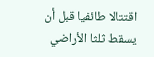اقتتالا طائفيا قبل أن يسقط ثلثا الأراضي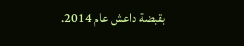بقبضة داعش عام 2014.